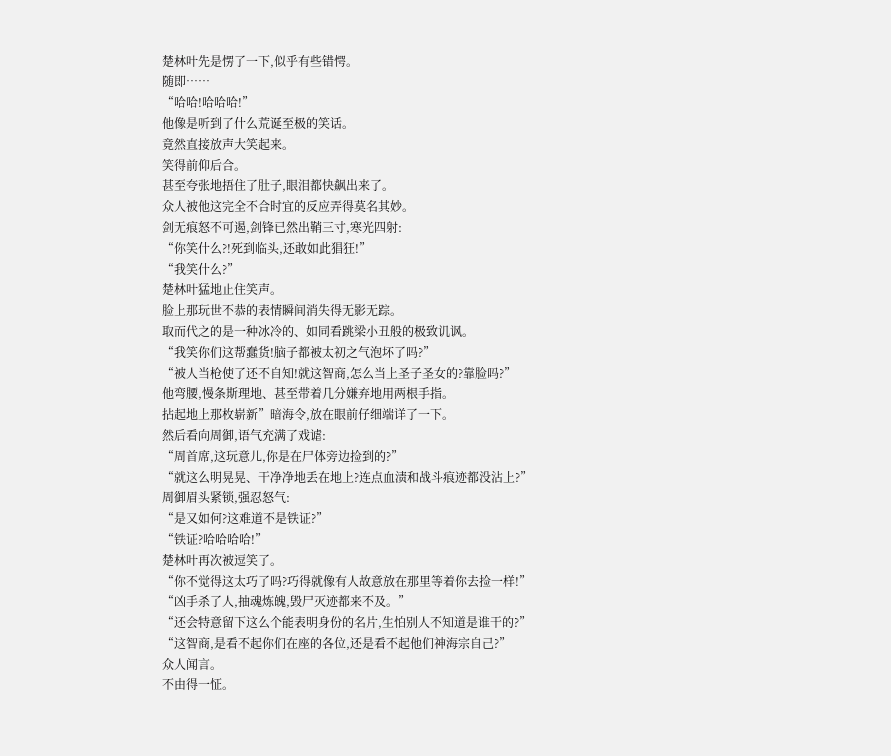楚林叶先是愣了一下,似乎有些错愕。
随即……
“哈哈!哈哈哈!”
他像是听到了什么荒诞至极的笑话。
竟然直接放声大笑起来。
笑得前仰后合。
甚至夸张地捂住了肚子,眼泪都快飙出来了。
众人被他这完全不合时宜的反应弄得莫名其妙。
剑无痕怒不可遏,剑锋已然出鞘三寸,寒光四射:
“你笑什么?!死到临头,还敢如此猖狂!”
“我笑什么?”
楚林叶猛地止住笑声。
脸上那玩世不恭的表情瞬间消失得无影无踪。
取而代之的是一种冰冷的、如同看跳梁小丑般的极致讥讽。
“我笑你们这帮蠢货!脑子都被太初之气泡坏了吗?”
“被人当枪使了还不自知!就这智商,怎么当上圣子圣女的?靠脸吗?”
他弯腰,慢条斯理地、甚至带着几分嫌弃地用两根手指。
拈起地上那枚崭新”暗海令,放在眼前仔细端详了一下。
然后看向周御,语气充满了戏谑:
“周首席,这玩意儿,你是在尸体旁边捡到的?”
“就这么明晃晃、干净净地丢在地上?连点血渍和战斗痕迹都没沾上?”
周御眉头紧锁,强忍怒气:
“是又如何?这难道不是铁证?”
“铁证?哈哈哈哈!”
楚林叶再次被逗笑了。
“你不觉得这太巧了吗?巧得就像有人故意放在那里等着你去捡一样!”
“凶手杀了人,抽魂炼魄,毁尸灭迹都来不及。”
“还会特意留下这么个能表明身份的名片,生怕别人不知道是谁干的?”
“这智商,是看不起你们在座的各位,还是看不起他们神海宗自己?”
众人闻言。
不由得一怔。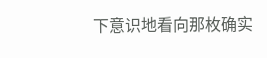下意识地看向那枚确实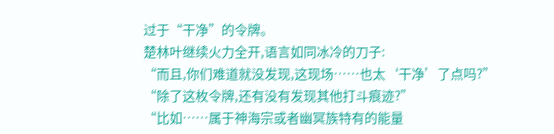过于“干净”的令牌。
楚林叶继续火力全开,语言如同冰冷的刀子:
“而且,你们难道就没发现,这现场……也太‘干净’了点吗?”
“除了这枚令牌,还有没有发现其他打斗痕迹?”
“比如……属于神海宗或者幽冥族特有的能量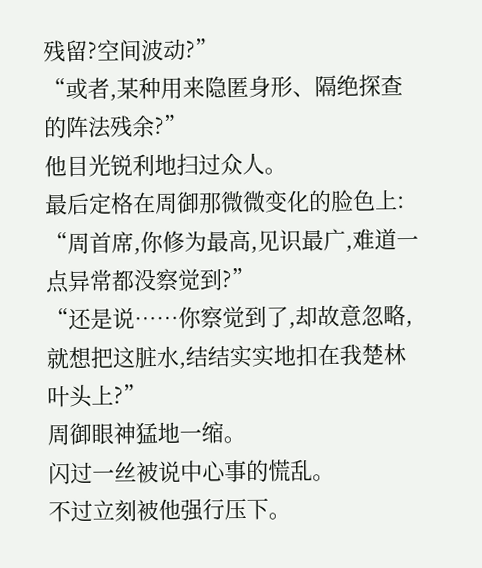残留?空间波动?”
“或者,某种用来隐匿身形、隔绝探查的阵法残余?”
他目光锐利地扫过众人。
最后定格在周御那微微变化的脸色上:
“周首席,你修为最高,见识最广,难道一点异常都没察觉到?”
“还是说……你察觉到了,却故意忽略,就想把这脏水,结结实实地扣在我楚林叶头上?”
周御眼神猛地一缩。
闪过一丝被说中心事的慌乱。
不过立刻被他强行压下。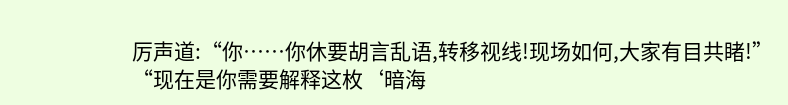厉声道:“你……你休要胡言乱语,转移视线!现场如何,大家有目共睹!”
“现在是你需要解释这枚‘暗海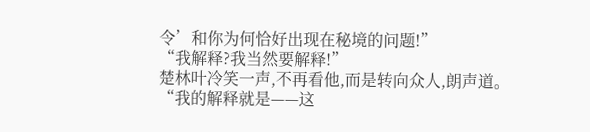令’和你为何恰好出现在秘境的问题!”
“我解释?我当然要解释!”
楚林叶冷笑一声,不再看他,而是转向众人,朗声道。
“我的解释就是——这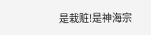是栽赃!是神海宗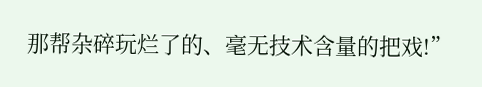那帮杂碎玩烂了的、毫无技术含量的把戏!”